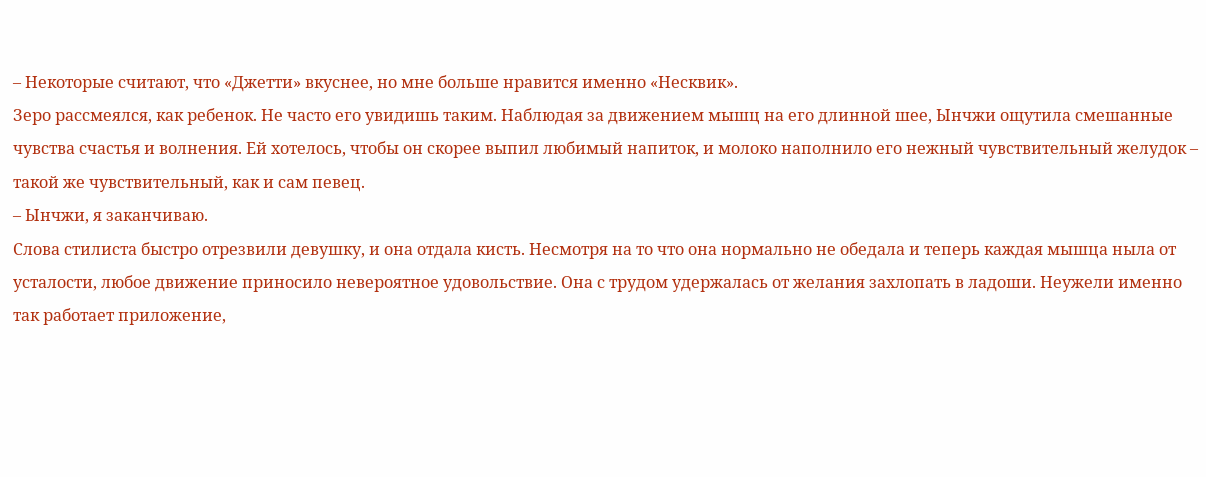– Некоторые считают, что «Джетти» вкуснее, но мне больше нравится именно «Несквик».
Зеро рассмеялся, как ребенок. Не часто его увидишь таким. Наблюдая за движением мышц на его длинной шее, Ынчжи ощутила смешанные чувства счастья и волнения. Ей хотелось, чтобы он скорее выпил любимый напиток, и молоко наполнило его нежный чувствительный желудок – такой же чувствительный, как и сам певец.
– Ынчжи, я заканчиваю.
Слова стилиста быстро отрезвили девушку, и она отдала кисть. Несмотря на то что она нормально не обедала и теперь каждая мышца ныла от усталости, любое движение приносило невероятное удовольствие. Она с трудом удержалась от желания захлопать в ладоши. Неужели именно так работает приложение,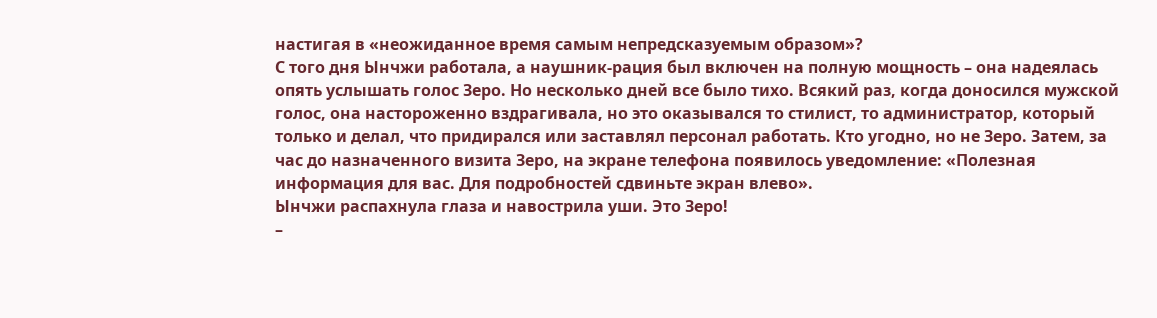настигая в «неожиданное время самым непредсказуемым образом»?
С того дня Ынчжи работала, а наушник-рация был включен на полную мощность – она надеялась опять услышать голос Зеро. Но несколько дней все было тихо. Всякий раз, когда доносился мужской голос, она настороженно вздрагивала, но это оказывался то стилист, то администратор, который только и делал, что придирался или заставлял персонал работать. Кто угодно, но не Зеро. Затем, за час до назначенного визита Зеро, на экране телефона появилось уведомление: «Полезная информация для вас. Для подробностей сдвиньте экран влево».
Ынчжи распахнула глаза и навострила уши. Это Зеро!
–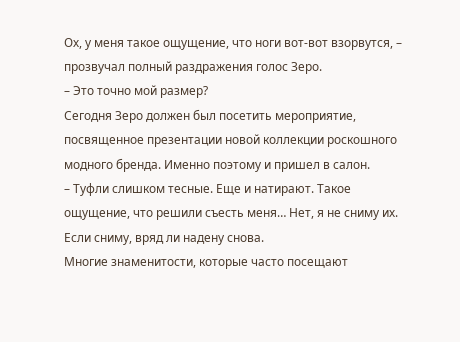Ох, у меня такое ощущение, что ноги вот-вот взорвутся, – прозвучал полный раздражения голос Зеро.
– Это точно мой размер?
Сегодня Зеро должен был посетить мероприятие, посвященное презентации новой коллекции роскошного модного бренда. Именно поэтому и пришел в салон.
– Туфли слишком тесные. Еще и натирают. Такое ощущение, что решили съесть меня… Нет, я не сниму их. Если сниму, вряд ли надену снова.
Многие знаменитости, которые часто посещают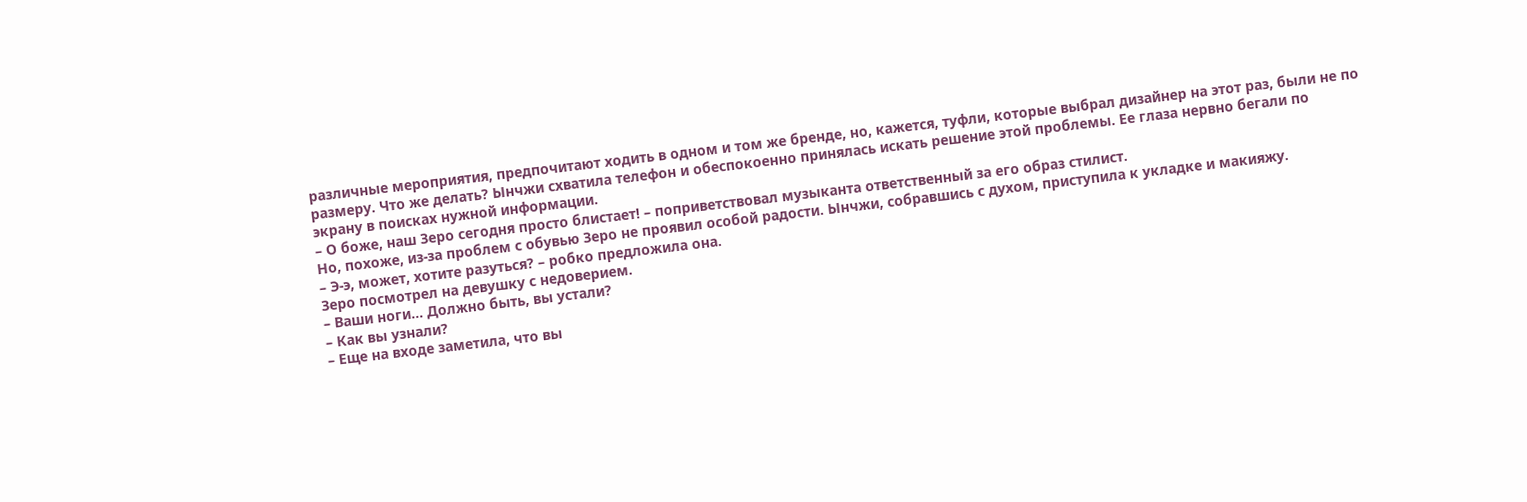различные мероприятия, предпочитают ходить в одном и том же бренде, но, кажется, туфли, которые выбрал дизайнер на этот раз, были не по размеру. Что же делать? Ынчжи схватила телефон и обеспокоенно принялась искать решение этой проблемы. Ее глаза нервно бегали по экрану в поисках нужной информации.
– О боже, наш Зеро сегодня просто блистает! – поприветствовал музыканта ответственный за его образ стилист.
Но, похоже, из-за проблем с обувью Зеро не проявил особой радости. Ынчжи, собравшись с духом, приступила к укладке и макияжу.
– Э-э, может, хотите разуться? – робко предложила она.
Зеро посмотрел на девушку с недоверием.
– Ваши ноги… Должно быть, вы устали?
– Как вы узнали?
– Еще на входе заметила, что вы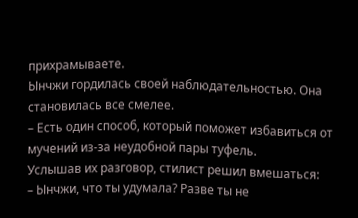прихрамываете.
Ынчжи гордилась своей наблюдательностью. Она становилась все смелее.
– Есть один способ, который поможет избавиться от мучений из-за неудобной пары туфель.
Услышав их разговор, стилист решил вмешаться:
– Ынчжи, что ты удумала? Разве ты не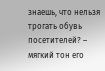знаешь, что нельзя трогать обувь посетителей? – мягкий тон его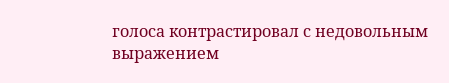голоса контрастировал с недовольным выражением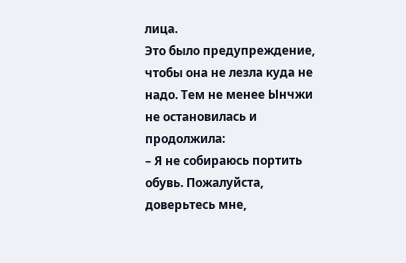лица.
Это было предупреждение, чтобы она не лезла куда не надо. Тем не менее Ынчжи не остановилась и продолжила:
– Я не собираюсь портить обувь. Пожалуйста, доверьтесь мне,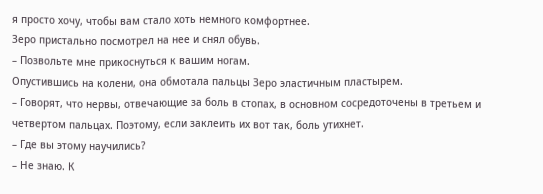я просто хочу, чтобы вам стало хоть немного комфортнее.
Зеро пристально посмотрел на нее и снял обувь.
– Позвольте мне прикоснуться к вашим ногам.
Опустившись на колени, она обмотала пальцы Зеро эластичным пластырем.
– Говорят, что нервы, отвечающие за боль в стопах, в основном сосредоточены в третьем и четвертом пальцах. Поэтому, если заклеить их вот так, боль утихнет.
– Где вы этому научились?
– Не знаю. К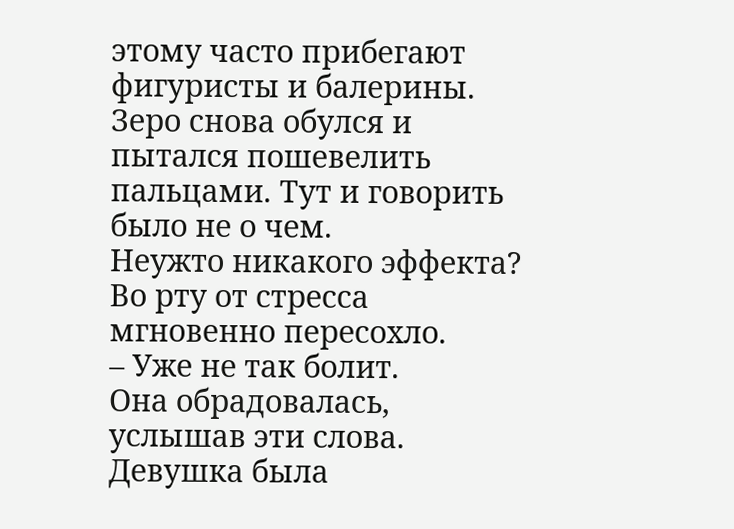этому часто прибегают фигуристы и балерины.
Зеро снова обулся и пытался пошевелить пальцами. Тут и говорить было не о чем.
Неужто никакого эффекта? Во рту от стресса мгновенно пересохло.
– Уже не так болит.
Она обрадовалась, услышав эти слова. Девушка была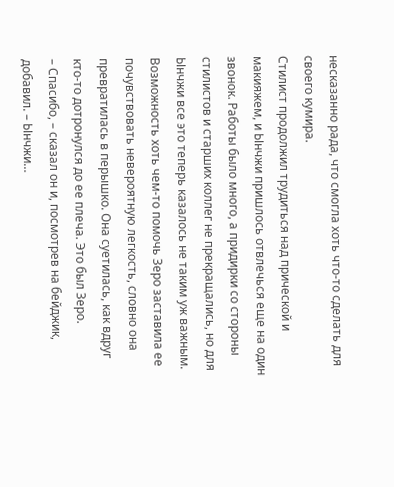несказанно рада, что смогла хоть что-то сделать для своего кумира.
Стилист продолжил трудиться над прической и макияжем, и Ынчжи пришлось отвлечься еще на один звонок. Работы было много, а придирки со стороны стилистов и старших коллег не прекращались, но для Ынчжи все это теперь казалось не таким уж важным. Возможность хоть чем-то помочь Зеро заставила ее почувствовать невероятную легкость, словно она превратилась в перышко. Она суетилась, как вдруг кто-то дотронулся до ее плеча. Это был Зеро.
– Спасибо, – сказал он и, посмотрев на бейджик, добавил. – Ынчжи…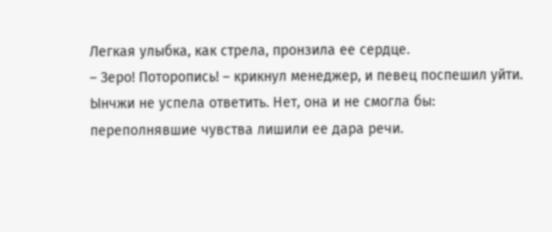Легкая улыбка, как стрела, пронзила ее сердце.
– Зеро! Поторопись! – крикнул менеджер, и певец поспешил уйти.
Ынчжи не успела ответить. Нет, она и не смогла бы: переполнявшие чувства лишили ее дара речи.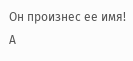Он произнес ее имя! А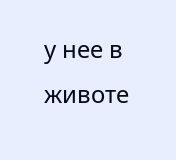у нее в животе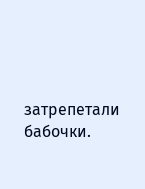затрепетали бабочки.